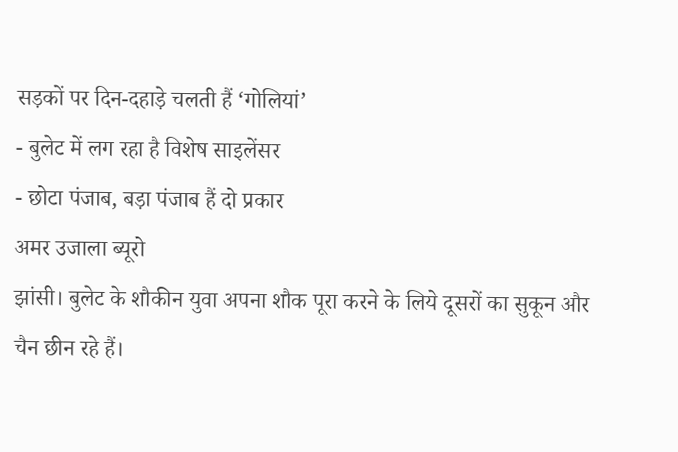सड़कों पर दिन-दहाड़े चलती हैं ‘गोलियां’
- बुलेट में लग रहा है विशेष साइलेंसर
- छोटा पंजाब, बड़ा पंजाब हैं दो प्रकार
अमर उजाला ब्यूरो
झांसी। बुलेट के शौकीन युवा अपना शौक पूरा करने के लिये दूसरों का सुकून और चैन छीन रहे हैं।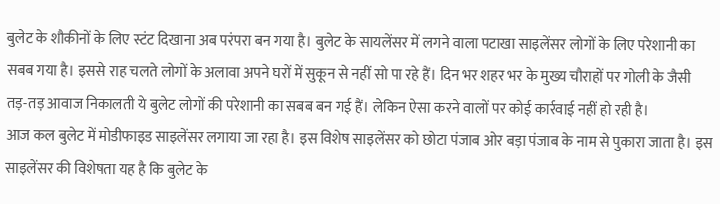बुलेट के शौकीनों के लिए स्टंट दिखाना अब परंपरा बन गया है। बुलेट के सायलेंसर में लगने वाला पटाखा साइलेंसर लोगों के लिए परेशानी का सबब गया है। इससे राह चलते लोगों के अलावा अपने घरों में सुकून से नहीं सो पा रहे हैं। दिन भर शहर भर के मुख्य चौराहों पर गोली के जैसी तड़-तड़ आवाज निकालती ये बुलेट लोगों की परेशानी का सबब बन गई हैं। लेकिन ऐसा करने वालों पर कोई कार्रवाई नहीं हो रही है।
आज कल बुलेट में मोडीफाइड साइलेंसर लगाया जा रहा है। इस विशेष साइलेंसर को छोटा पंजाब ओर बड़ा पंजाब के नाम से पुकारा जाता है। इस साइलेंसर की विशेषता यह है कि बुलेट के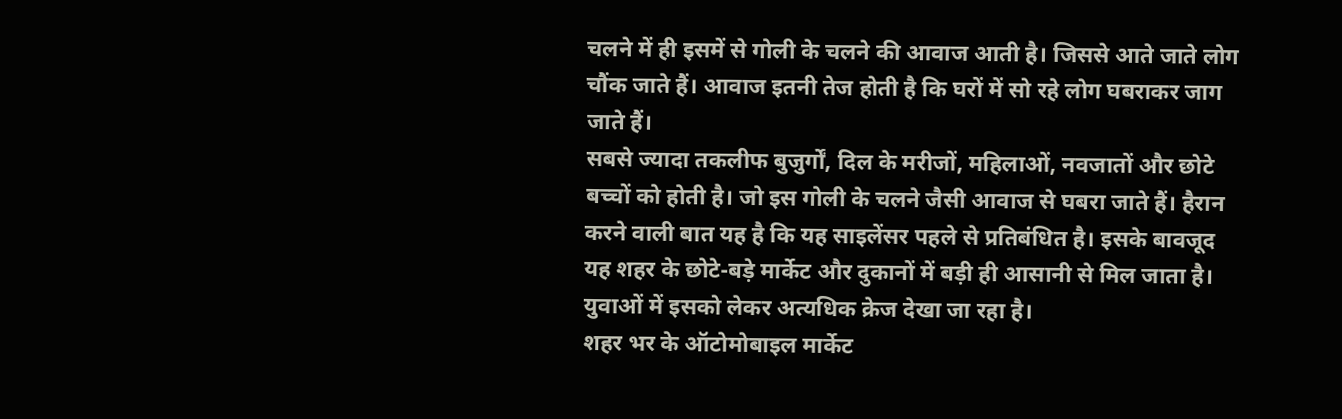चलने में ही इसमें से गोली के चलने की आवाज आती है। जिससे आते जाते लोग चौंक जाते हैं। आवाज इतनी तेज होती है कि घरों में सो रहे लोग घबराकर जाग जाते हैं।
सबसे ज्यादा तकलीफ बुजुर्गों, दिल के मरीजों, महिलाओं, नवजातों और छोटे बच्चों को होती है। जो इस गोली के चलने जैसी आवाज से घबरा जाते हैं। हैरान करने वाली बात यह है कि यह साइलेंसर पहले से प्रतिबंधित है। इसके बावजूद यह शहर के छोटे-बड़े मार्केट और दुकानों में बड़ी ही आसानी से मिल जाता है। युवाओं में इसको लेकर अत्यधिक क्रेज देखा जा रहा है।
शहर भर के ऑटोमोबाइल मार्केट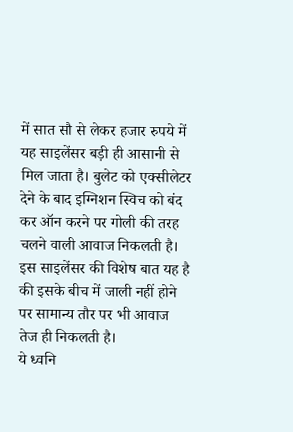में सात सौ से लेकर हजार रुपये में यह साइलेंसर बड़ी ही आसानी से मिल जाता है। बुलेट को एक्सीलेटर देने के बाद इग्निशन स्विच को बंद कर ऑन करने पर गोली की तरह चलने वाली आवाज निकलती है। इस साइलेंसर की विशेष बात यह है की इसके बीच में जाली नहीं होने पर सामान्य तौर पर भी आवाज तेज ही निकलती है।
ये ध्वनि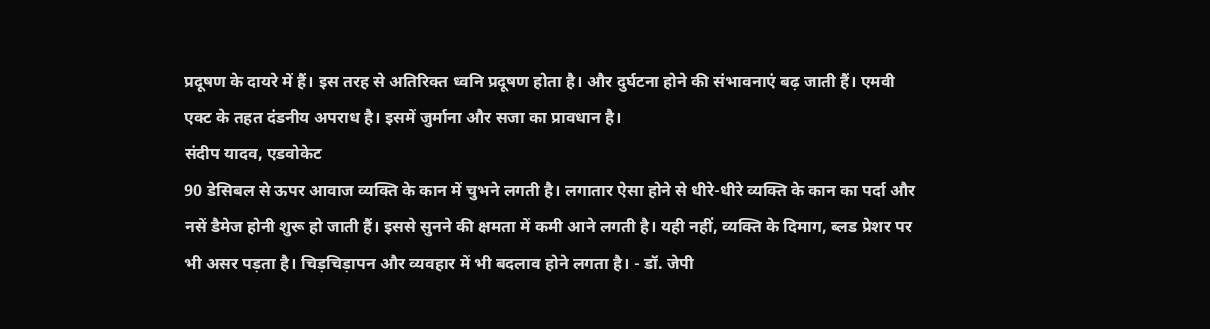प्रदूषण के दायरे में हैं। इस तरह से अतिरिक्त ध्वनि प्रदूषण होता है। और दुर्घटना होने की संभावनाएं बढ़ जाती हैं। एमवी एक्ट के तहत दंडनीय अपराध है। इसमें जुर्माना और सजा का प्रावधान है।
संदीप यादव, एडवोकेट
90 डेसिबल से ऊपर आवाज व्यक्ति के कान में चुभने लगती है। लगातार ऐसा होने से धीरे-धीरे व्यक्ति के कान का पर्दा और नसें डैमेज होनी शुरू हो जाती हैं। इससे सुनने की क्षमता में कमी आने लगती है। यही नहीं, व्यक्ति के दिमाग, ब्लड प्रेशर पर भी असर पड़ता है। चिड़चिड़ापन और व्यवहार में भी बदलाव होने लगता है। - डॉ. जेपी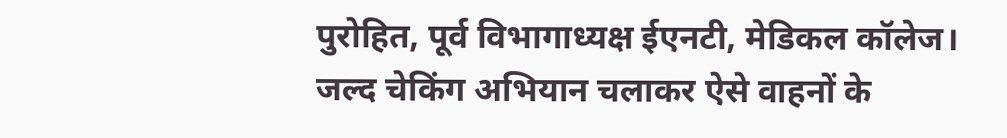पुरोहित, पूर्व विभागाध्यक्ष ईएनटी, मेडिकल कॉलेज।
जल्द चेकिंग अभियान चलाकर ऐसे वाहनों के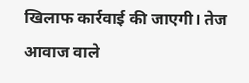खिलाफ कार्रवाई की जाएगी। तेज आवाज वाले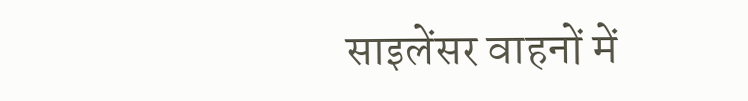साइलेंसर वाहनों में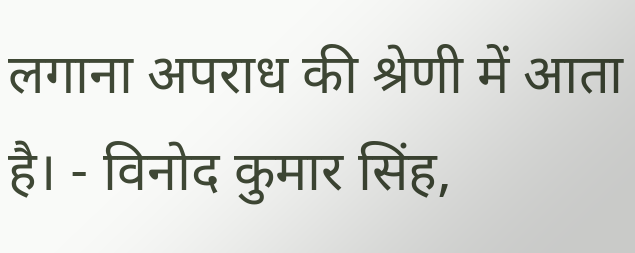लगाना अपराध की श्रेणी में आता है। - विनोद कुमार सिंह,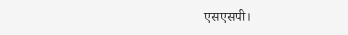एसएसपी।